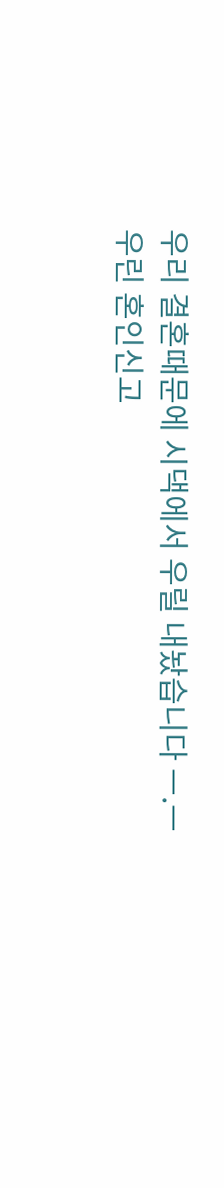우리 결혼때문에 시댁에서 우릴 내놨습니다 ㅡ.ㅡ
우린 혼인신고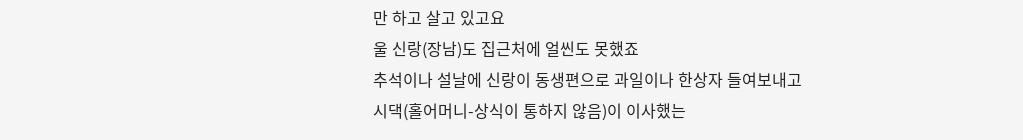만 하고 살고 있고요
울 신랑(장남)도 집근처에 얼씬도 못했죠
추석이나 설날에 신랑이 동생편으로 과일이나 한상자 들여보내고
시댁(홀어머니-상식이 통하지 않음)이 이사했는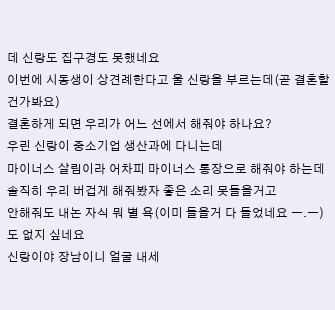데 신랑도 집구경도 못했네요
이번에 시동생이 상견례한다고 울 신랑을 부르는데(곧 결혼할건가봐요)
결혼하게 되면 우리가 어느 선에서 해줘야 하나요?
우린 신랑이 중소기업 생산과에 다니는데
마이너스 살림이라 어차피 마이너스 통장으로 해줘야 하는데
솔직히 우리 버겁게 해줘봤자 좋은 소리 못들을거고
안해줘도 내논 자식 뭐 별 욕(이미 들을거 다 들었네요 ㅡ.ㅡ)도 없지 싶네요
신랑이야 장남이니 얼굴 내세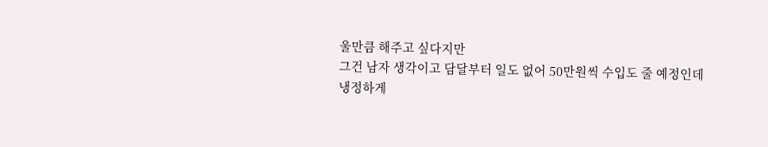울만큼 해주고 싶다지만
그건 남자 생각이고 담달부터 일도 없어 50만원씩 수입도 줄 예정인데
냉정하게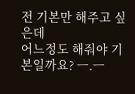전 기본만 해주고 싶은데
어느정도 해줘야 기본일까요? ㅡ.ㅡ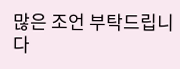많은 조언 부탁드립니다